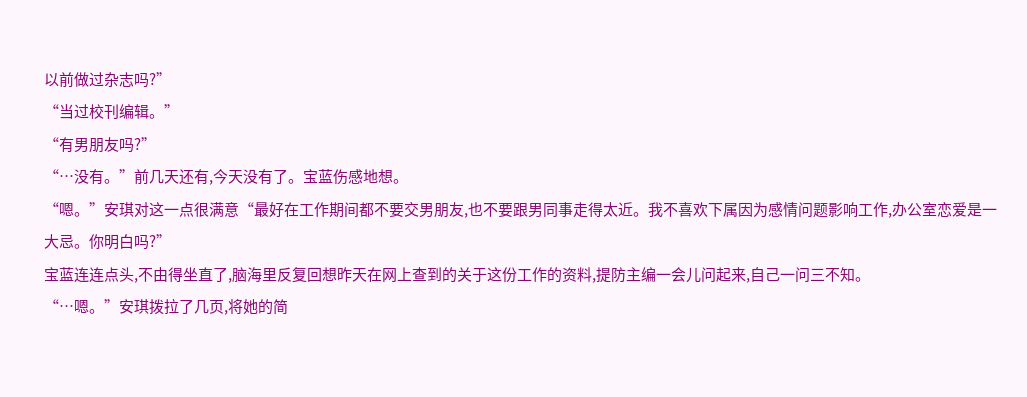以前做过杂志吗?”
“当过校刊编辑。”
“有男朋友吗?”
“…没有。”前几天还有,今天没有了。宝蓝伤感地想。
“嗯。”安琪对这一点很满意“最好在工作期间都不要交男朋友,也不要跟男同事走得太近。我不喜欢下属因为感情问题影响工作,办公室恋爱是一大忌。你明白吗?”
宝蓝连连点头,不由得坐直了,脑海里反复回想昨天在网上查到的关于这份工作的资料,提防主编一会儿问起来,自己一问三不知。
“…嗯。”安琪拨拉了几页,将她的简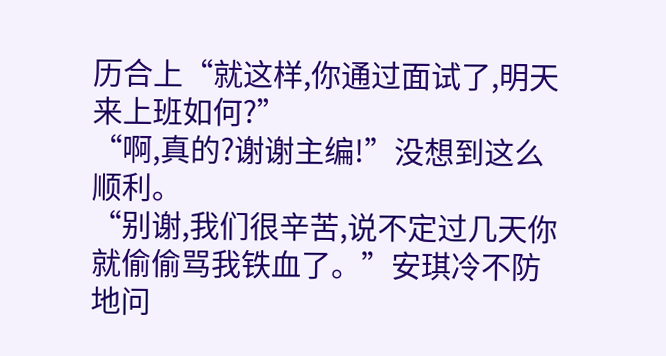历合上“就这样,你通过面试了,明天来上班如何?”
“啊,真的?谢谢主编!”没想到这么顺利。
“别谢,我们很辛苦,说不定过几天你就偷偷骂我铁血了。”安琪冷不防地问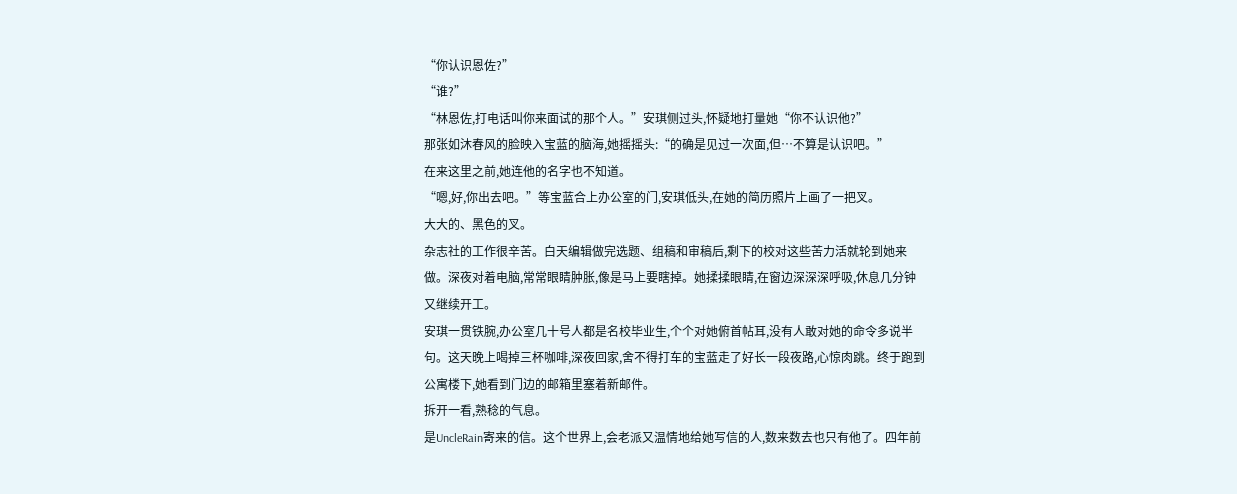“你认识恩佐?”
“谁?”
“林恩佐,打电话叫你来面试的那个人。”安琪侧过头,怀疑地打量她“你不认识他?”
那张如沐春风的脸映入宝蓝的脑海,她摇摇头:“的确是见过一次面,但…不算是认识吧。”
在来这里之前,她连他的名字也不知道。
“嗯,好,你出去吧。”等宝蓝合上办公室的门,安琪低头,在她的简历照片上画了一把叉。
大大的、黑色的叉。
杂志社的工作很辛苦。白天编辑做完选题、组稿和审稿后,剩下的校对这些苦力活就轮到她来做。深夜对着电脑,常常眼睛肿胀,像是马上要瞎掉。她揉揉眼睛,在窗边深深深呼吸,休息几分钟又继续开工。
安琪一贯铁腕,办公室几十号人都是名校毕业生,个个对她俯首帖耳,没有人敢对她的命令多说半句。这天晚上喝掉三杯咖啡,深夜回家,舍不得打车的宝蓝走了好长一段夜路,心惊肉跳。终于跑到公寓楼下,她看到门边的邮箱里塞着新邮件。
拆开一看,熟稔的气息。
是UncleRain寄来的信。这个世界上,会老派又温情地给她写信的人,数来数去也只有他了。四年前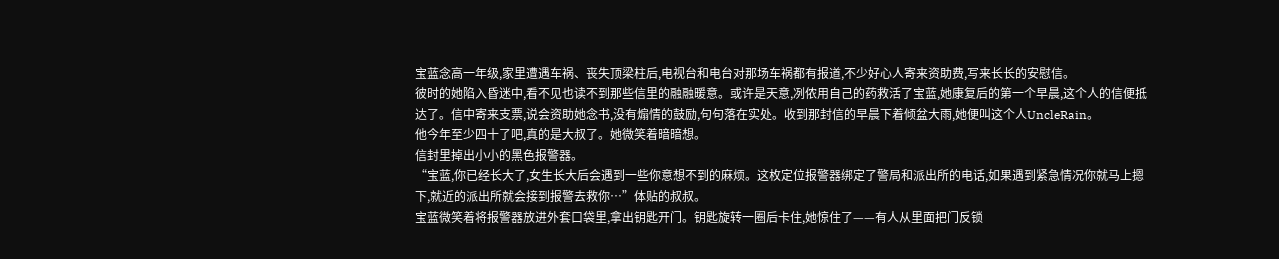宝蓝念高一年级,家里遭遇车祸、丧失顶梁柱后,电视台和电台对那场车祸都有报道,不少好心人寄来资助费,写来长长的安慰信。
彼时的她陷入昏迷中,看不见也读不到那些信里的融融暖意。或许是天意,冽侬用自己的药救活了宝蓝,她康复后的第一个早晨,这个人的信便抵达了。信中寄来支票,说会资助她念书,没有煽情的鼓励,句句落在实处。收到那封信的早晨下着倾盆大雨,她便叫这个人UncleRain。
他今年至少四十了吧,真的是大叔了。她微笑着暗暗想。
信封里掉出小小的黑色报警器。
“宝蓝,你已经长大了,女生长大后会遇到一些你意想不到的麻烦。这枚定位报警器绑定了警局和派出所的电话,如果遇到紧急情况你就马上摁下,就近的派出所就会接到报警去救你…”体贴的叔叔。
宝蓝微笑着将报警器放进外套口袋里,拿出钥匙开门。钥匙旋转一圈后卡住,她惊住了——有人从里面把门反锁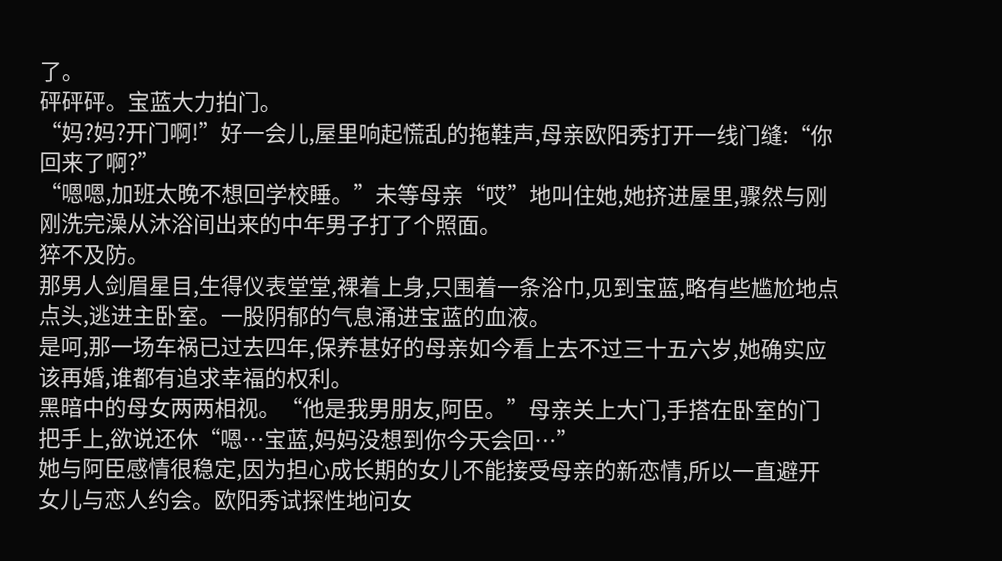了。
砰砰砰。宝蓝大力拍门。
“妈?妈?开门啊!”好一会儿,屋里响起慌乱的拖鞋声,母亲欧阳秀打开一线门缝:“你回来了啊?”
“嗯嗯,加班太晚不想回学校睡。”未等母亲“哎”地叫住她,她挤进屋里,骤然与刚刚洗完澡从沐浴间出来的中年男子打了个照面。
猝不及防。
那男人剑眉星目,生得仪表堂堂,裸着上身,只围着一条浴巾,见到宝蓝,略有些尴尬地点点头,逃进主卧室。一股阴郁的气息涌进宝蓝的血液。
是呵,那一场车祸已过去四年,保养甚好的母亲如今看上去不过三十五六岁,她确实应该再婚,谁都有追求幸福的权利。
黑暗中的母女两两相视。“他是我男朋友,阿臣。”母亲关上大门,手搭在卧室的门把手上,欲说还休“嗯…宝蓝,妈妈没想到你今天会回…”
她与阿臣感情很稳定,因为担心成长期的女儿不能接受母亲的新恋情,所以一直避开女儿与恋人约会。欧阳秀试探性地问女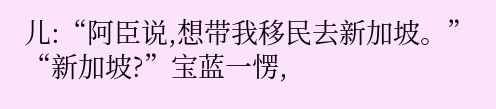儿:“阿臣说,想带我移民去新加坡。”
“新加坡?”宝蓝一愣,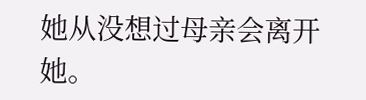她从没想过母亲会离开她。